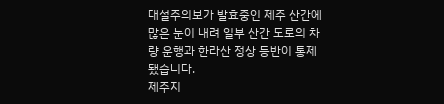대설주의보가 발효중인 제주 산간에 많은 눈이 내려 일부 산간 도로의 차량 운행과 한라산 정상 등반이 통제됐습니다.
제주지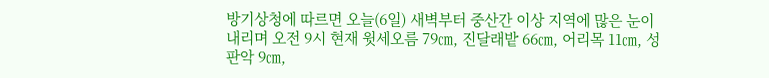방기상청에 따르면 오늘(6일) 새벽부터 중산간 이상 지역에 많은 눈이 내리며 오전 9시 현재 윗세오름 79㎝, 진달래밭 66㎝, 어리목 11㎝, 성판악 9㎝,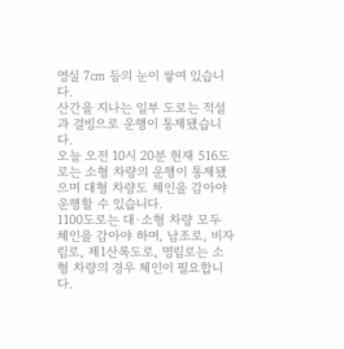영실 7㎝ 등의 눈이 쌓여 있습니다.
산간을 지나는 일부 도로는 적설과 결빙으로 운행이 통제됐습니다.
오늘 오전 10시 20분 현재 516도로는 소형 차량의 운행이 통제됐으며 대형 차량도 체인을 감아야 운행할 수 있습니다.
1100도로는 대·소형 차량 모두 체인을 감아야 하며, 남조로, 비자림로, 제1산록도로, 명림로는 소형 차량의 경우 체인이 필요합니다.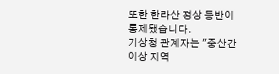또한 한라산 정상 등반이 통제됐습니다.
기상청 관계자는 "중산간 이상 지역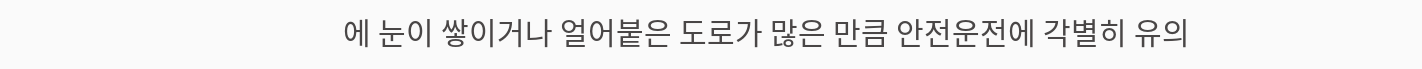에 눈이 쌓이거나 얼어붙은 도로가 많은 만큼 안전운전에 각별히 유의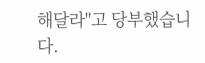해달라"고 당부했습니다.